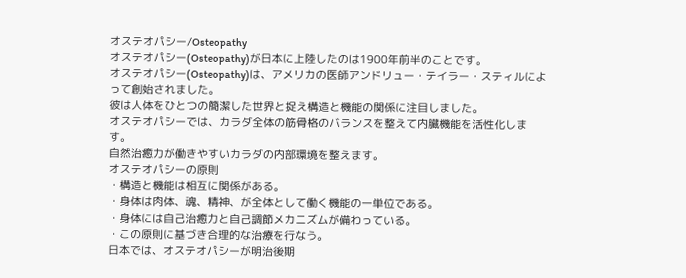オステオパシー/Osteopathy
オステオパシー(Osteopathy)が日本に上陸したのは1900年前半のことです。
オステオパシー(Osteopathy)は、アメリカの医師アンドリュー・テイラー・スティルによって創始されました。
彼は人体をひとつの簡潔した世界と捉え構造と機能の関係に注目しました。
オステオパシーでは、カラダ全体の筋骨格のバランスを整えて内臓機能を活性化します。
自然治癒力が働きやすいカラダの内部環境を整えます。
オステオパシーの原則
・構造と機能は相互に関係がある。
・身体は肉体、魂、精神、が全体として働く機能の一単位である。
・身体には自己治癒力と自己調節メカニズムが備わっている。
・この原則に基づき合理的な治療を行なう。
日本では、オステオパシーが明治後期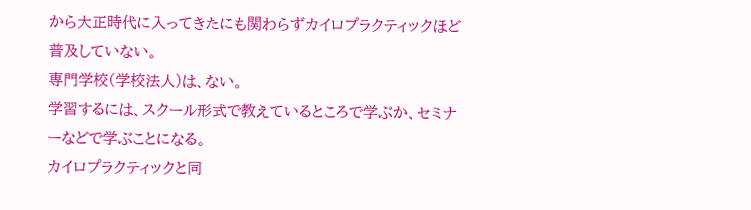から大正時代に入ってきたにも関わらずカイロプラクティックほど普及していない。
専門学校(学校法人)は、ない。
学習するには、スクール形式で教えているところで学ぶか、セミナーなどで学ぶことになる。
カイロプラクティックと同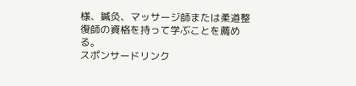様、鍼灸、マッサージ師または柔道整復師の資格を持って学ぶことを薦める。
スポンサードリンク